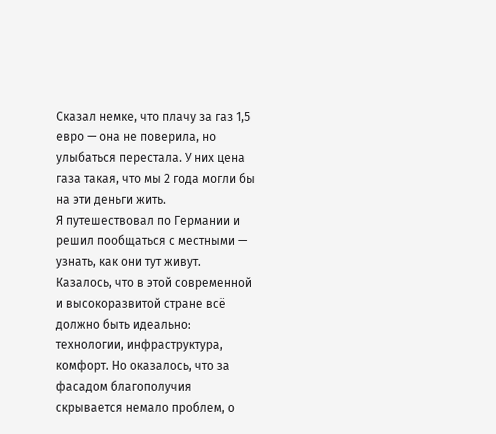Сказал немке, что плачу за газ 1,5 евро — она не поверила, но улыбаться перестала. У них цена газа такая, что мы 2 года могли бы на эти деньги жить.
Я путешествовал по Германии и решил пообщаться с местными — узнать, как они тут живут. Казалось, что в этой современной и высокоразвитой стране всё должно быть идеально: технологии, инфраструктура, комфорт. Но оказалось, что за фасадом благополучия скрывается немало проблем, о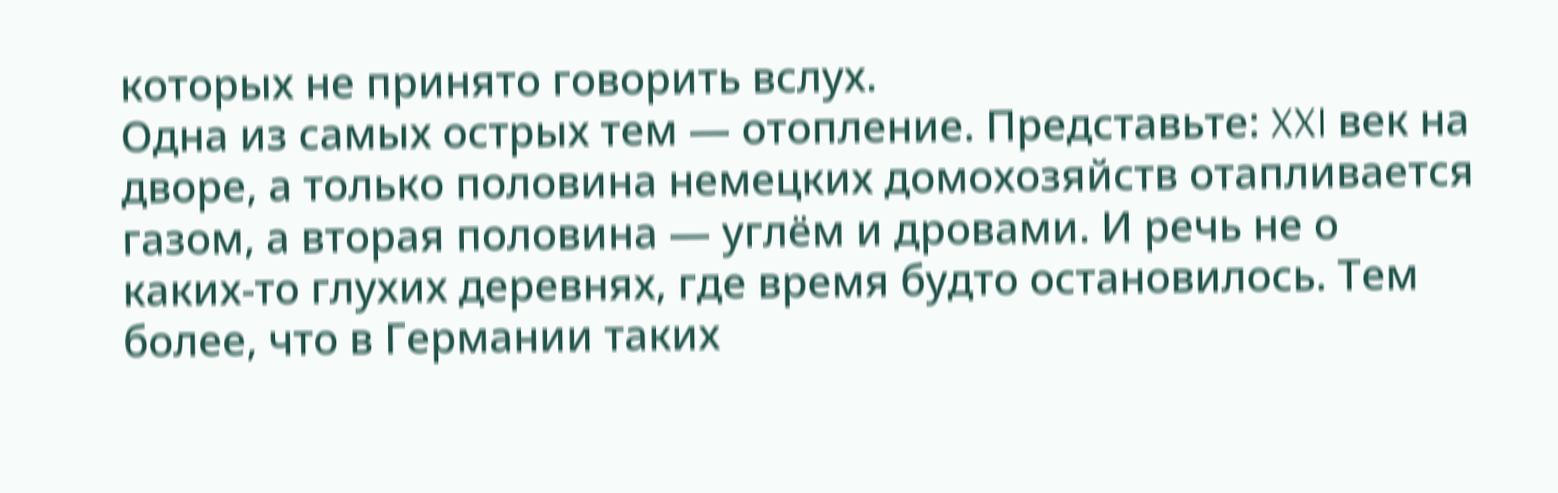которых не принято говорить вслух.
Одна из самых острых тем — отопление. Представьте: XXI век на дворе, а только половина немецких домохозяйств отапливается газом, а вторая половина — углём и дровами. И речь не о каких‑то глухих деревнях, где время будто остановилось. Тем более, что в Германии таких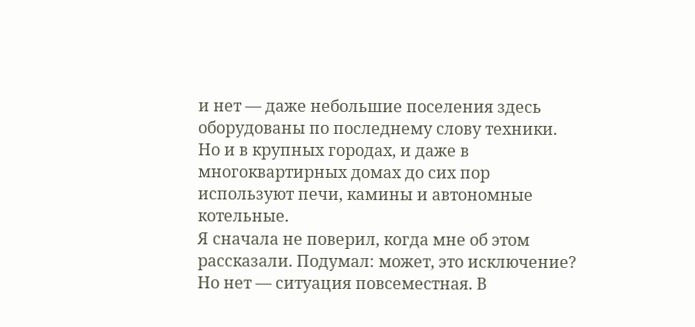и нет — даже небольшие поселения здесь оборудованы по последнему слову техники. Но и в крупных городах, и даже в многоквартирных домах до сих пор используют печи, камины и автономные котельные.
Я сначала не поверил, когда мне об этом рассказали. Подумал: может, это исключение? Но нет — ситуация повсеместная. В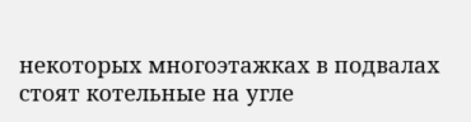некоторых многоэтажках в подвалах стоят котельные на угле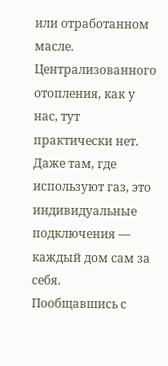или отработанном масле. Централизованного отопления, как у нас, тут практически нет. Даже там, где используют газ, это индивидуальные подключения — каждый дом сам за себя.
Пообщавшись с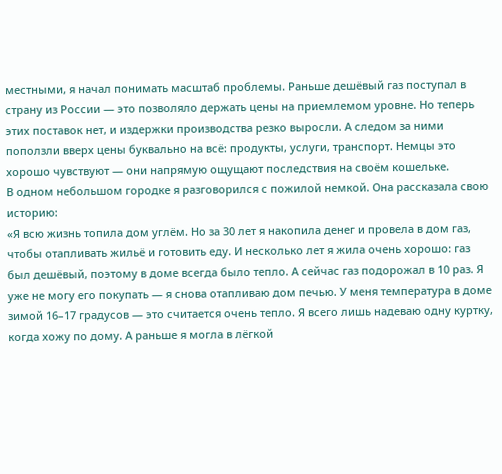местными, я начал понимать масштаб проблемы. Раньше дешёвый газ поступал в страну из России — это позволяло держать цены на приемлемом уровне. Но теперь этих поставок нет, и издержки производства резко выросли. А следом за ними поползли вверх цены буквально на всё: продукты, услуги, транспорт. Немцы это хорошо чувствуют — они напрямую ощущают последствия на своём кошельке.
В одном небольшом городке я разговорился с пожилой немкой. Она рассказала свою историю:
«Я всю жизнь топила дом углём. Но за 30 лет я накопила денег и провела в дом газ, чтобы отапливать жильё и готовить еду. И несколько лет я жила очень хорошо: газ был дешёвый, поэтому в доме всегда было тепло. А сейчас газ подорожал в 10 раз. Я уже не могу его покупать — я снова отапливаю дом печью. У меня температура в доме зимой 16–17 градусов — это считается очень тепло. Я всего лишь надеваю одну куртку, когда хожу по дому. А раньше я могла в лёгкой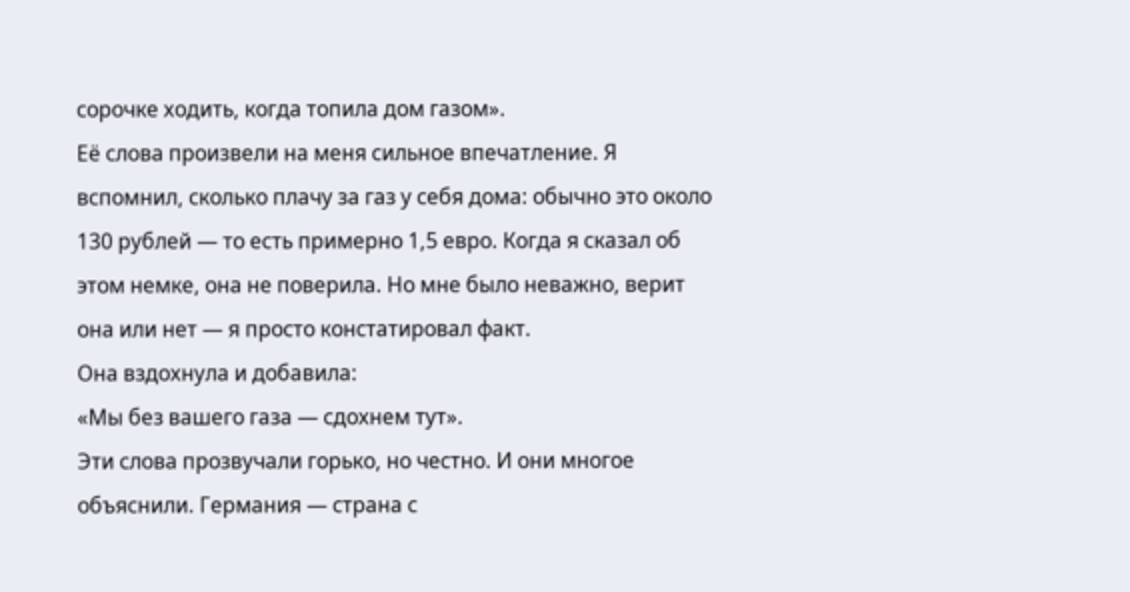сорочке ходить, когда топила дом газом».
Её слова произвели на меня сильное впечатление. Я вспомнил, сколько плачу за газ у себя дома: обычно это около 130 рублей — то есть примерно 1,5 евро. Когда я сказал об этом немке, она не поверила. Но мне было неважно, верит она или нет — я просто констатировал факт.
Она вздохнула и добавила:
«Мы без вашего газа — сдохнем тут».
Эти слова прозвучали горько, но честно. И они многое объяснили. Германия — страна с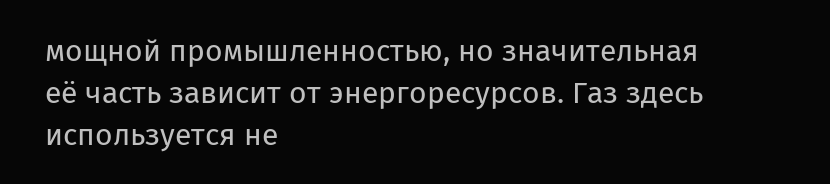мощной промышленностью, но значительная её часть зависит от энергоресурсов. Газ здесь используется не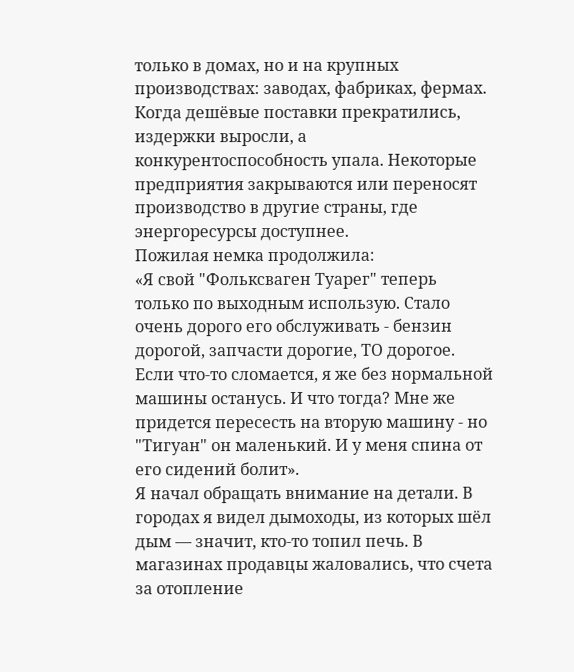только в домах, но и на крупных производствах: заводах, фабриках, фермах. Когда дешёвые поставки прекратились, издержки выросли, а конкурентоспособность упала. Некоторые предприятия закрываются или переносят производство в другие страны, где энергоресурсы доступнее.
Пожилая немка продолжила:
«Я свой "Фольксваген Туарег" теперь только по выходным использую. Стало очень дорого его обслуживать - бензин дорогой, запчасти дорогие, ТО дорогое. Если что-то сломается, я же без нормальной машины останусь. И что тогда? Мне же придется пересесть на вторую машину - но "Тигуан" он маленький. И у меня спина от его сидений болит».
Я начал обращать внимание на детали. В городах я видел дымоходы, из которых шёл дым — значит, кто‑то топил печь. В магазинах продавцы жаловались, что счета за отопление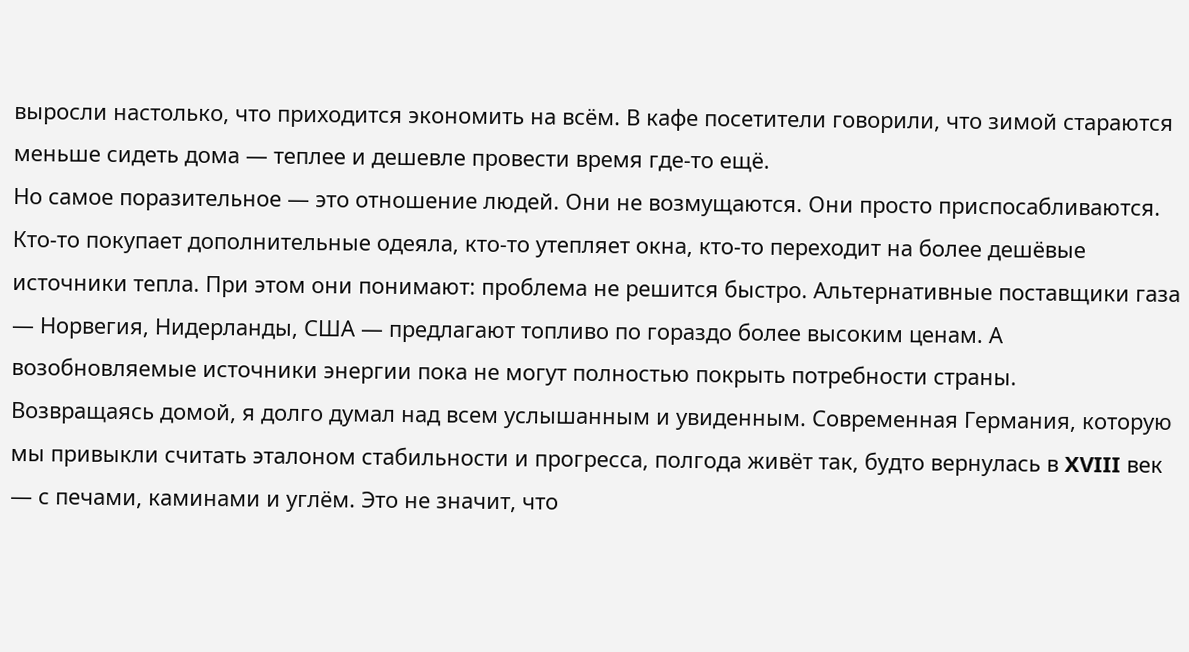выросли настолько, что приходится экономить на всём. В кафе посетители говорили, что зимой стараются меньше сидеть дома — теплее и дешевле провести время где‑то ещё.
Но самое поразительное — это отношение людей. Они не возмущаются. Они просто приспосабливаются. Кто‑то покупает дополнительные одеяла, кто‑то утепляет окна, кто‑то переходит на более дешёвые источники тепла. При этом они понимают: проблема не решится быстро. Альтернативные поставщики газа — Норвегия, Нидерланды, США — предлагают топливо по гораздо более высоким ценам. А возобновляемые источники энергии пока не могут полностью покрыть потребности страны.
Возвращаясь домой, я долго думал над всем услышанным и увиденным. Современная Германия, которую мы привыкли считать эталоном стабильности и прогресса, полгода живёт так, будто вернулась в XVIII век — с печами, каминами и углём. Это не значит, что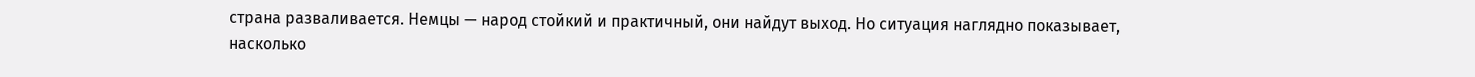страна разваливается. Немцы — народ стойкий и практичный, они найдут выход. Но ситуация наглядно показывает, насколько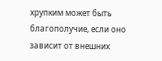хрупким может быть благополучие, если оно зависит от внешних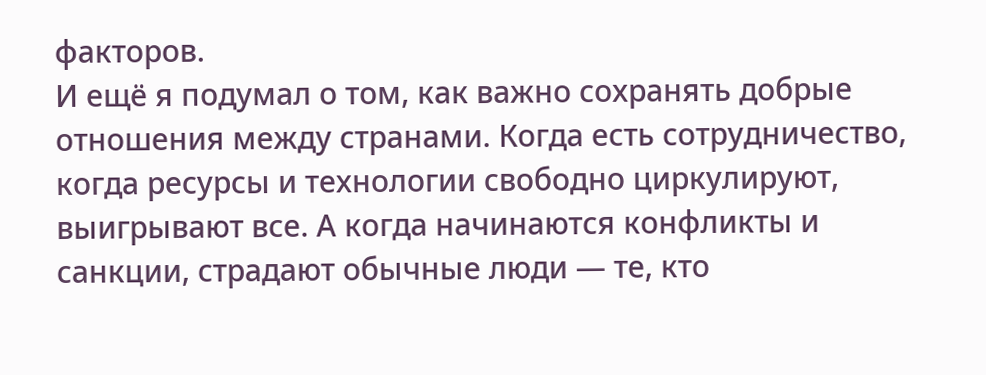факторов.
И ещё я подумал о том, как важно сохранять добрые отношения между странами. Когда есть сотрудничество, когда ресурсы и технологии свободно циркулируют, выигрывают все. А когда начинаются конфликты и санкции, страдают обычные люди — те, кто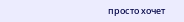просто хочет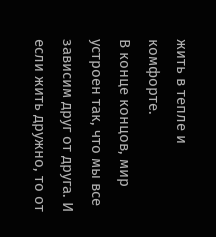жить в тепле и комфорте.
В конце концов, мир устроен так, что мы все зависим друг от друга. И если жить дружно, то от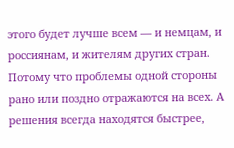этого будет лучше всем — и немцам, и россиянам, и жителям других стран. Потому что проблемы одной стороны рано или поздно отражаются на всех. А решения всегда находятся быстрее,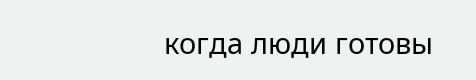когда люди готовы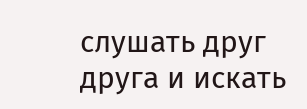слушать друг друга и искать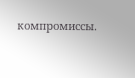компромиссы.